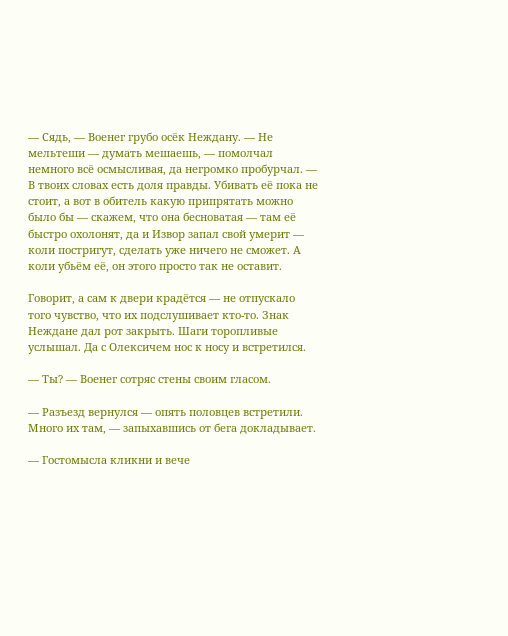— Сядь, — Военег грубо осёк Неждану. — Не мельтеши — думать мешаешь, — помолчал немного всё осмысливая, да негромко пробурчал. — В твоих словах есть доля правды. Убивать её пока не стоит, а вот в обитель какую припрятать можно было бы — скажем, что она бесноватая — там её быстро охолонят, да и Извор запал свой умерит — коли постригут, сделать уже ничего не сможет. А коли убьём её, он этого просто так не оставит.

Говорит, а сам к двери крадётся — не отпускало того чувство, что их подслушивает кто-то. Знак Неждане дал рот закрыть. Шаги торопливые услышал. Да с Олексичем нос к носу и встретился.

— Ты? — Военег сотряс стены своим гласом.

— Разъезд вернулся — опять половцев встретили. Много их там, — запыхавшись от бега докладывает.

— Гостомысла кликни и вече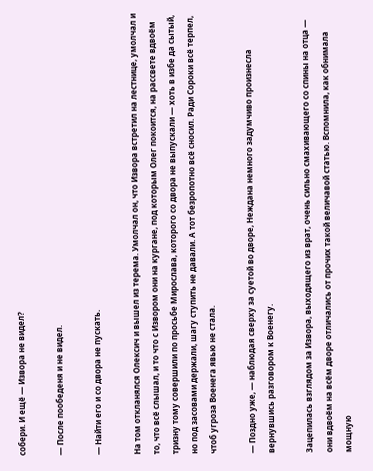собери. И ещё — Извора не видел?

— После пообеденя и не видел.

— Найти его и со двора не пускать.

На том откланялся Олексич и вышел из терема. Умолчал он, что Извора встретил на лестнице, умолчал и то, что всё слышал, и то что с Извором они на кургане, под которым Олег покоится, на рассвете вдвоём тризну тому совершили по просьбе Мирослава, которого со двора не выпускали — хоть в избе да сытый, но под засовами держали, шагу ступить не давали. А тот безропотно всё сносил. Ради Сороки всё терпел, чтоб угроза Военега явью не стала.

— Поздно уже, — наблюдая сверху за суетой во дворе, Неждана немного задумчиво произнесла вернувшись разговором к Военегу.

Зацепилась взглядом за Извора, выходящего из врат, очень сильно смахивающего со спины на отца — они вдвоём на всём дворе отличались от прочих такой величавой статью. Вспомнила, как обнимала мощную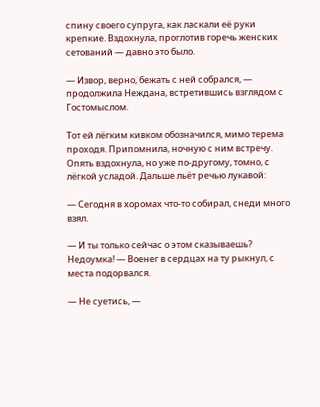спину своего супруга, как ласкали её руки крепкие. Вздохнула, проглотив горечь женских сетований — давно это было.

— Извор, верно, бежать с ней собрался, — продолжила Неждана, встретившись взглядом с Гостомыслом.

Тот ей лёгким кивком обозначился, мимо терема проходя. Припомнила, ночную с ним встречу. Опять вздохнула, но уже по-другому, томно, с лёгкой усладой. Дальше льёт речью лукавой:

— Сегодня в хоромах что-то собирал, снеди много взял.

— И ты только сейчас о этом сказываешь? Недоумка! — Военег в сердцах на ту рыкнул, с места подорвался.

— Не суетись, —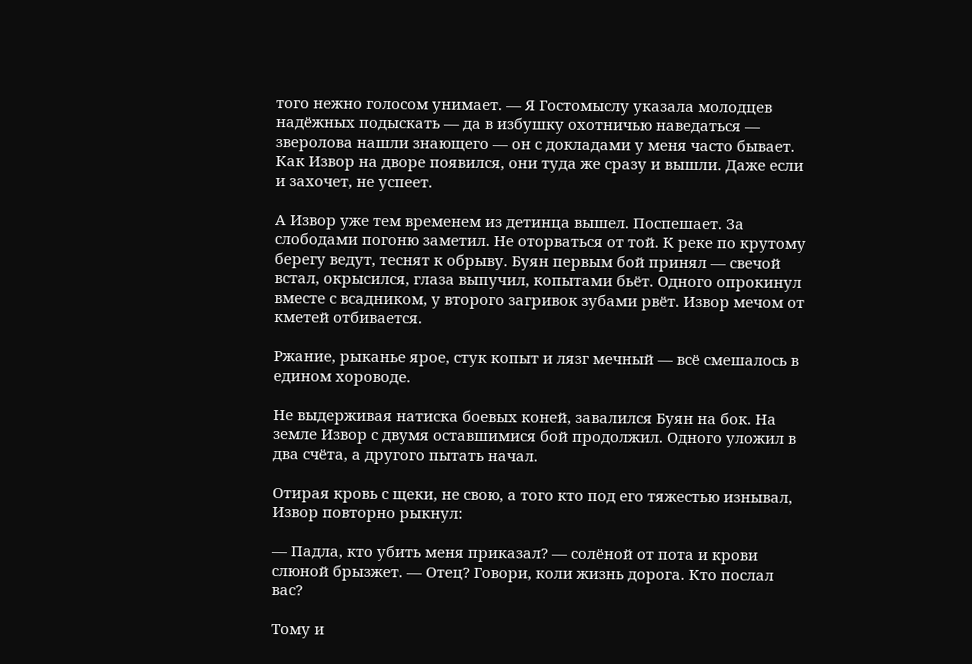того нежно голосом унимает. — Я Гостомыслу указала молодцев надёжных подыскать — да в избушку охотничью наведаться — зверолова нашли знающего — он с докладами у меня часто бывает. Как Извор на дворе появился, они туда же сразу и вышли. Даже если и захочет, не успеет.

А Извор уже тем временем из детинца вышел. Поспешает. За слободами погоню заметил. Не оторваться от той. К реке по крутому берегу ведут, теснят к обрыву. Буян первым бой принял — свечой встал, окрысился, глаза выпучил, копытами бьёт. Одного опрокинул вместе с всадником, у второго загривок зубами рвёт. Извор мечом от кметей отбивается.

Ржание, рыканье ярое, стук копыт и лязг мечный — всё смешалось в едином хороводе.

Не выдерживая натиска боевых коней, завалился Буян на бок. На земле Извор с двумя оставшимися бой продолжил. Одного уложил в два счёта, а другого пытать начал.

Отирая кровь с щеки, не свою, а того кто под его тяжестью изнывал, Извор повторно рыкнул:

— Падла, кто убить меня приказал? — солёной от пота и крови слюной брызжет. — Отец? Говори, коли жизнь дорога. Кто послал вас?

Тому и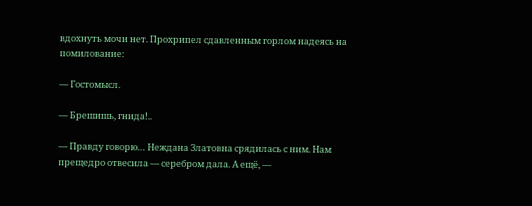вдохнуть мочи нет. Прохрипел сдавленным горлом надеясь на помилование:

— Гостомысл.

— Брешишь, гнида!..

— Правду говорю… Неждана Златовна срядилась с ним. Нам прещедро отвесила — серебром дала. А ещё, —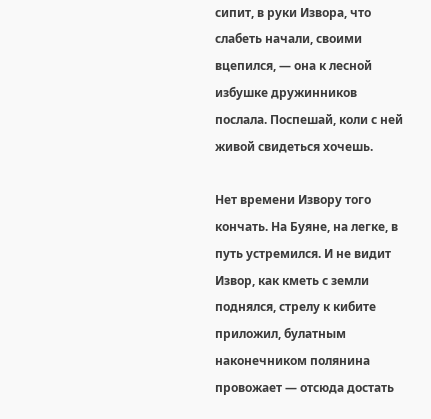сипит, в руки Извора, что слабеть начали, своими вцепился, — она к лесной избушке дружинников послала. Поспешай, коли с ней живой свидеться хочешь.

Нет времени Извору того кончать. На Буяне, на легке, в путь устремился. И не видит Извор, как кметь с земли поднялся, стрелу к кибите приложил, булатным наконечником полянина провожает — отсюда достать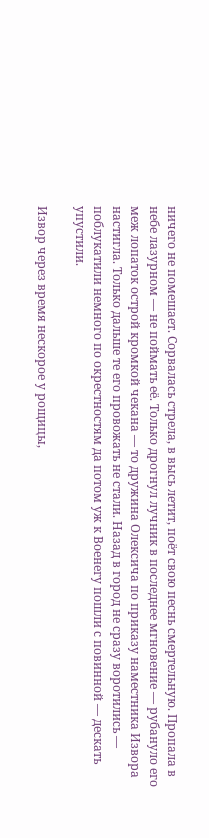ничего не помешает. Сорвалась стрела, в высь летит, поёт свою песнь смертельную. Пропала в небе лазурном — не поймать её. Только дрогнул лучник в последнее мгновение — рубануло его меж лопаток острой кромкой чекана — то дружина Олексича по приказу наместника Извора настигла. Только дальше те его провожать не стали. Назад в город не сразу воротились — поблукатили немного по окрестностям да потом уж к Военегу пошли с повинной — дескать упустили.

Извор через время нескорое у рощицы,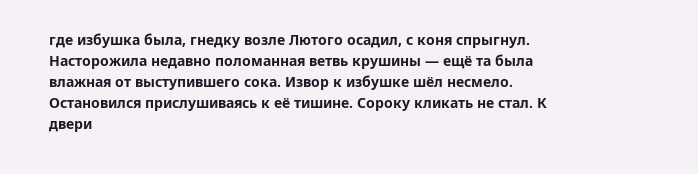где избушка была, гнедку возле Лютого осадил, с коня спрыгнул. Насторожила недавно поломанная ветвь крушины — ещё та была влажная от выступившего сока. Извор к избушке шёл несмело. Остановился прислушиваясь к её тишине. Сороку кликать не стал. К двери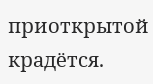приоткрытой крадётся.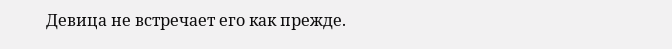Девица не встречает его как прежде.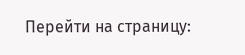Перейти на страницу: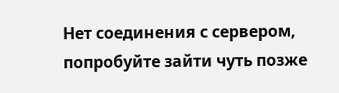Нет соединения с сервером, попробуйте зайти чуть позже